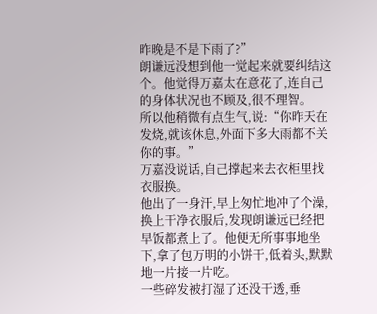昨晚是不是下雨了?”
朗谦远没想到他一觉起来就要纠结这个。他觉得万嘉太在意花了,连自己的身体状况也不顾及,很不理智。
所以他稍微有点生气,说:“你昨天在发烧,就该休息,外面下多大雨都不关你的事。”
万嘉没说话,自己撑起来去衣柜里找衣服换。
他出了一身汗,早上匆忙地冲了个澡,换上干净衣服后,发现朗谦远已经把早饭都煮上了。他便无所事事地坐下,拿了包万明的小饼干,低着头,默默地一片接一片吃。
一些碎发被打湿了还没干透,垂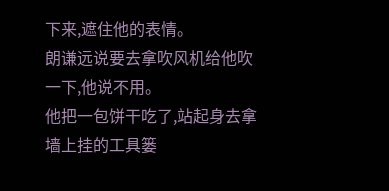下来,遮住他的表情。
朗谦远说要去拿吹风机给他吹一下,他说不用。
他把一包饼干吃了,站起身去拿墙上挂的工具篓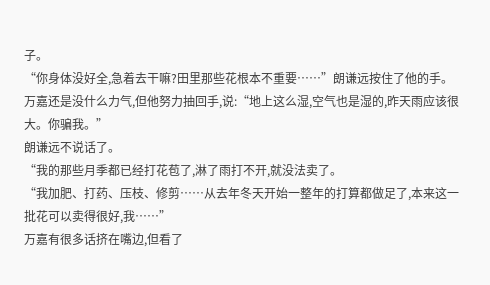子。
“你身体没好全,急着去干嘛?田里那些花根本不重要……”朗谦远按住了他的手。
万嘉还是没什么力气,但他努力抽回手,说:“地上这么湿,空气也是湿的,昨天雨应该很大。你骗我。”
朗谦远不说话了。
“我的那些月季都已经打花苞了,淋了雨打不开,就没法卖了。
“我加肥、打药、压枝、修剪……从去年冬天开始一整年的打算都做足了,本来这一批花可以卖得很好,我……”
万嘉有很多话挤在嘴边,但看了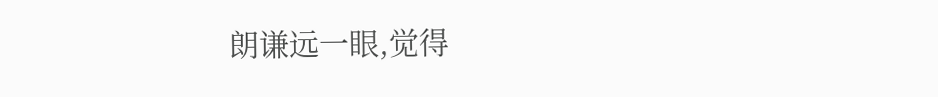朗谦远一眼,觉得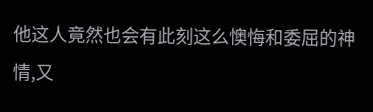他这人竟然也会有此刻这么懊悔和委屈的神情,又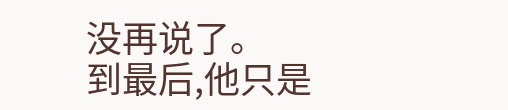没再说了。
到最后,他只是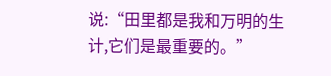说:“田里都是我和万明的生计,它们是最重要的。”